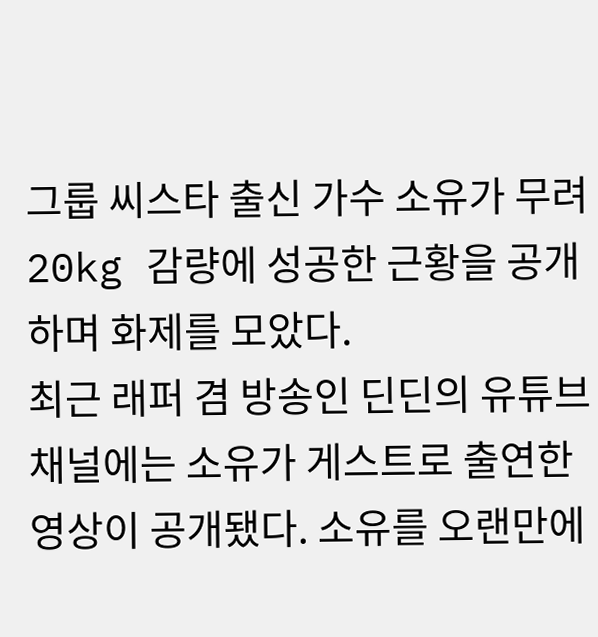그룹 씨스타 출신 가수 소유가 무려 20kg 감량에 성공한 근황을 공개하며 화제를 모았다.
최근 래퍼 겸 방송인 딘딘의 유튜브 채널에는 소유가 게스트로 출연한 영상이 공개됐다. 소유를 오랜만에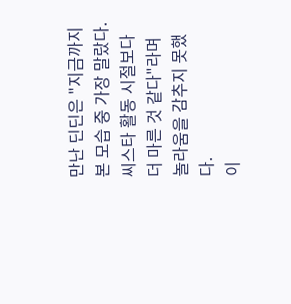만난 딘딘은 "지금까지 본 모습 중 가장 말랐다. 씨스타 활동 시절보다 더 마른 것 같다"라며 놀라움을 감추지 못했다.
이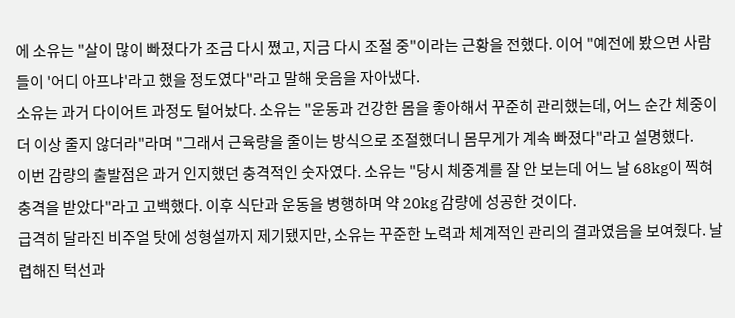에 소유는 "살이 많이 빠졌다가 조금 다시 쪘고, 지금 다시 조절 중"이라는 근황을 전했다. 이어 "예전에 봤으면 사람들이 '어디 아프냐'라고 했을 정도였다"라고 말해 웃음을 자아냈다.
소유는 과거 다이어트 과정도 털어놨다. 소유는 "운동과 건강한 몸을 좋아해서 꾸준히 관리했는데, 어느 순간 체중이 더 이상 줄지 않더라"라며 "그래서 근육량을 줄이는 방식으로 조절했더니 몸무게가 계속 빠졌다"라고 설명했다.
이번 감량의 출발점은 과거 인지했던 충격적인 숫자였다. 소유는 "당시 체중계를 잘 안 보는데 어느 날 68kg이 찍혀 충격을 받았다"라고 고백했다. 이후 식단과 운동을 병행하며 약 20kg 감량에 성공한 것이다.
급격히 달라진 비주얼 탓에 성형설까지 제기됐지만, 소유는 꾸준한 노력과 체계적인 관리의 결과였음을 보여줬다. 날렵해진 턱선과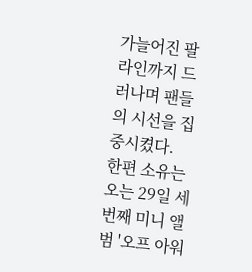가늘어진 팔 라인까지 드러나며 팬들의 시선을 집중시켰다.
한편 소유는 오는 29일 세 번째 미니 앨범 '오프 아워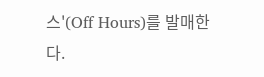스'(Off Hours)를 발매한다.